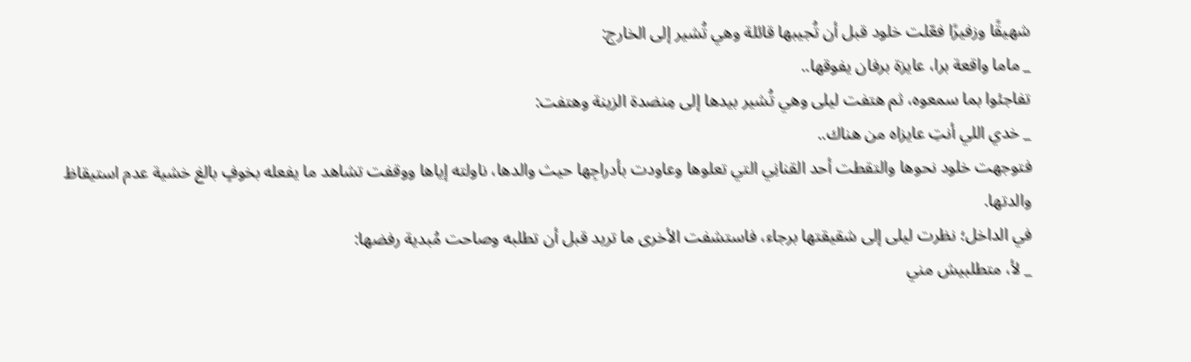شهيقًا وزفيرًا فعّلت خلود قبل أن تُجيبها قائلة وهي تُشير إلى الخارج:
_ ماما واقعة برا، عايزة برفان يفوقها..
تفاجئوا بما سمعوه، ثم هتفت ليلى وهي تُشير بيدها إلى مِنضدة الزينة وهتفت:
_ خدي اللي أنتِ عايزاه من هناك..
فتوجهت خلود نحوها والتقطت أحد القنانِي التي تعلوها وعاودت بأدراجِها حيث والدها، ناولته إياها ووقفت تشاهد ما يفعله بخوفٍ بالغ خشية عدم استيقاظ والدتها.
في الداخل؛ نظرت ليلى إلى شقيقتها برجاء، فاستشفت الأخرى ما تريد قبل أن تطلبه وصاحت مُبدية رفضها:
_ لأ، متطلبيش مني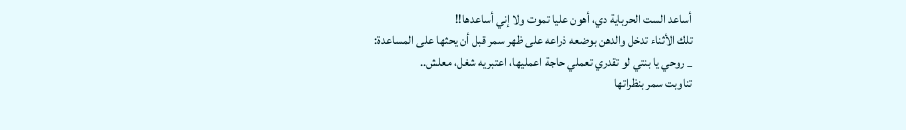أساعد الست الحرباية دي، أهون عليا تموت ولا إني أساعدها!!
تلك الأثناء تدخل والدهن بوضعه ذراعه على ظهر سمر قبل أن يحثها على المساعدة:
_ روحي يا بنتي لو تقدري تعملي حاجة اعمليها، اعتبريه شغل، معلش..
تناوبت سمر بنظراتها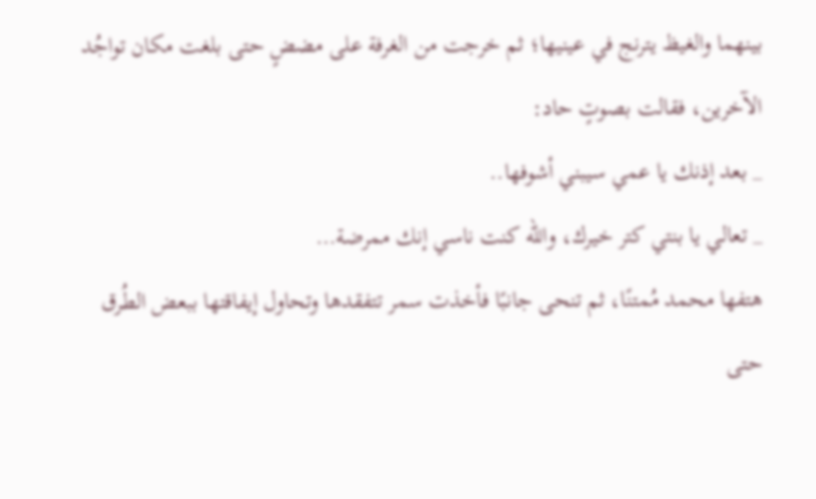بينهما والغيظ يترنج في عينيها؛ ثم خرجت من الغرفة على مضضٍ حتى بلغت مكان تواجُد الآخرين، فقالت بصوتٍ حاد:
_ بعد إذنك يا عمي سيبني أشوفها..
_ تعالي يا بنتي كتر خيرك، والله كنت ناسي إنك ممرضة…
هتفها محمد مُمتنًا، ثم تنحى جانبًا فأخذت سمر تتفقدها وتحاول إيفاقتها ببعض الطُرق حتى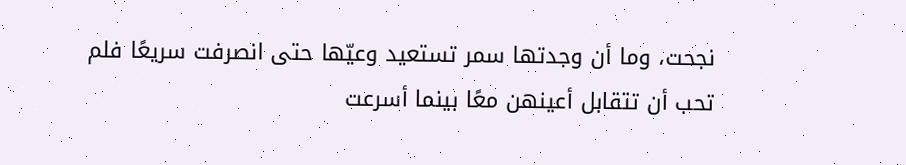نجحت، وما أن وجدتها سمر تستعيد وعيّها حتى انصرفت سريعًا فلم تحب أن تتقابل أعينهن معًا بينما أسرعت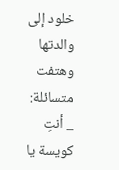خلود إلى والدتها وهتفت متسائلة:
_ أنتِ كويسة يا